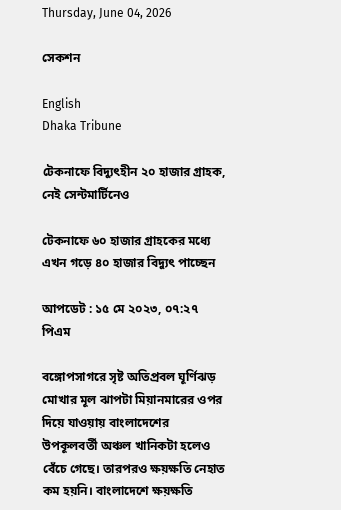Thursday, June 04, 2026

সেকশন

English
Dhaka Tribune

টেকনাফে বিদ্যুৎহীন ২০ হাজার গ্রাহক, নেই সেন্টমার্টিনেও

টেকনাফে ৬০ হাজার গ্রাহকের মধ্যে এখন গড়ে ৪০ হাজার বিদ্যুৎ পাচ্ছেন

আপডেট : ১৫ মে ২০২৩, ০৭:২৭ পিএম

বঙ্গোপসাগরে সৃষ্ট অতিপ্রবল ঘূর্ণিঝড় মোখার মূল ঝাপটা মিয়ানমারের ওপর দিয়ে যাওয়ায় বাংলাদেশের উপকূলবর্তী অঞ্চল খানিকটা হলেও বেঁচে গেছে। তারপরও ক্ষয়ক্ষতি নেহাত কম হয়নি। বাংলাদেশে ক্ষয়ক্ষতি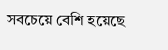সবচেয়ে বেশি হয়েছে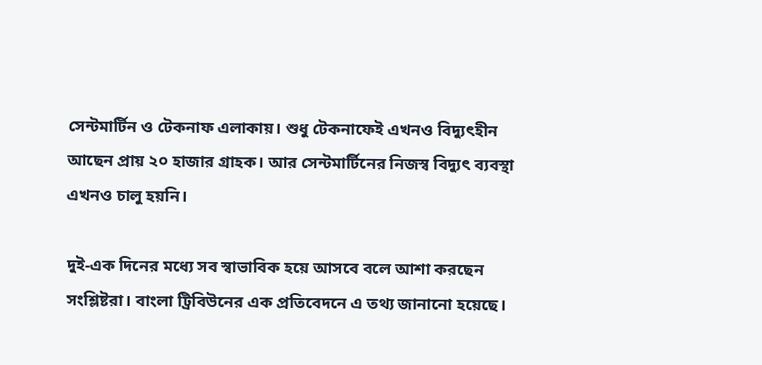সেন্টমার্টিন ও টেকনাফ এলাকায়। শুধু টেকনাফেই এখনও বিদ্যুৎহীন আছেন প্রায় ২০ হাজার গ্রাহক। আর সেন্টমার্টিনের নিজস্ব বিদ্যুৎ ব্যবস্থা এখনও চালু হয়নি।

দুই-এক দিনের মধ্যে সব স্বাভাবিক হয়ে আসবে বলে আশা করছেন সংশ্লিষ্টরা। বাংলা ট্রিবিউনের এক প্রতিবেদনে এ তথ্য জানানো হয়েছে।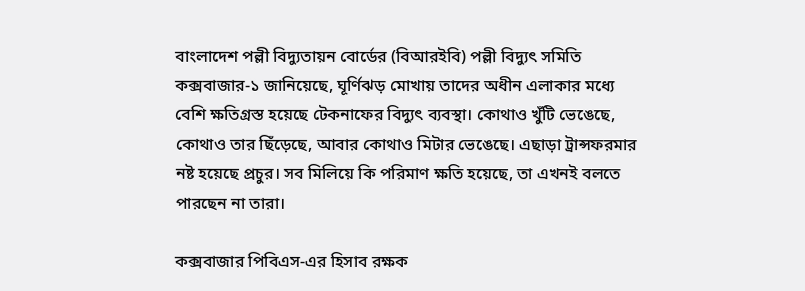বাংলাদেশ পল্লী বিদ্যুতায়ন বোর্ডের (বিআরইবি) পল্লী বিদ্যুৎ সমিতি কক্সবাজার-১ জানিয়েছে, ঘূর্ণিঝড় মোখায় তাদের অধীন এলাকার মধ্যে বেশি ক্ষতিগ্রস্ত হয়েছে টেকনাফের বিদ্যুৎ ব্যবস্থা। কোথাও খুঁটি ভেঙেছে, কোথাও তার ছিঁড়েছে, আবার কোথাও মিটার ভেঙেছে। এছাড়া ট্রান্সফরমার নষ্ট হয়েছে প্রচুর। সব মিলিয়ে কি পরিমাণ ক্ষতি হয়েছে, তা এখনই বলতে পারছেন না তারা।

কক্সবাজার পিবিএস-এর হিসাব রক্ষক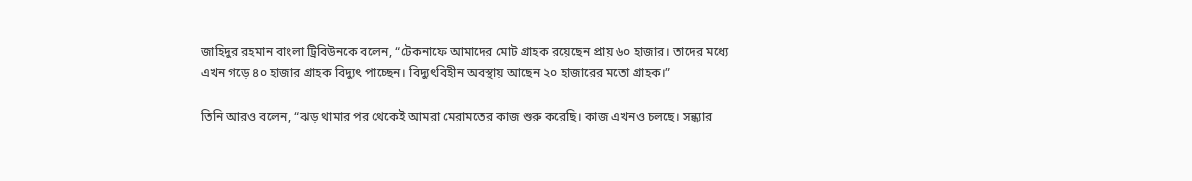জাহিদুর রহমান বাংলা ট্রিবিউনকে বলেন, “টেকনাফে আমাদের মোট গ্রাহক রয়েছেন প্রায় ৬০ হাজার। তাদের মধ্যে এখন গড়ে ৪০ হাজার গ্রাহক বিদ্যুৎ পাচ্ছেন। বিদ্যুৎবিহীন অবস্থায় আছেন ২০ হাজারের মতো গ্রাহক।”

তিনি আরও বলেন, “ঝড় থামার পর থেকেই আমরা মেরামতের কাজ শুরু করেছি। কাজ এখনও চলছে। সন্ধ্যার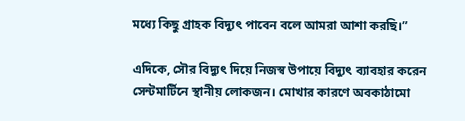মধ্যে কিছু গ্রাহক বিদ্যুৎ পাবেন বলে আমরা আশা করছি।”

এদিকে, সৌর বিদ্যুৎ দিয়ে নিজস্ব উপায়ে বিদ্যুৎ ব্যাবহার করেন সেন্টমার্টিনে স্থানীয় লোকজন। মোখার কারণে অবকাঠামো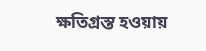ক্ষতিগ্রস্ত হওয়ায়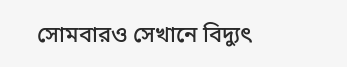সোমবারও সেখানে বিদ্যুৎ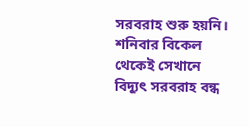সরবরাহ শুরু হয়নি। শনিবার বিকেল থেকেই সেখানে বিদ্যুৎ সরবরাহ বন্ধ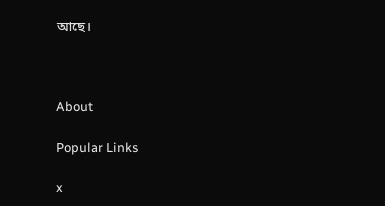আছে।



About

Popular Links

x